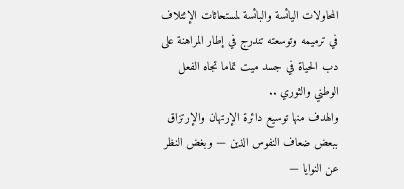المحاولات اليائسة والبائسة لمستحاثات الإئتلاف في ترميمه وتوسعته تندرج في إطار المراهنة على دب الحياة في جسد ميت تماما تجاه الفعل الوطني والثوري ..
والهدف منها توسيع دائرة الإرتهان والإرتزاق ببعض ضعاف النفوس الذين — وبغض النظر عن النوايا —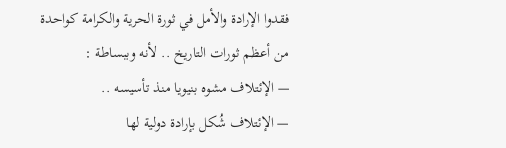فقدوا الإرادة والأمل في ثورة الحرية والكرامة كواحدة من أعظم ثورات التاريخ .. لأنه وببساطة :
— الإئتلاف مشوه بنيويا منذ تأسيسه ..
— الإئتلاف شُكل بإرادة دولية لها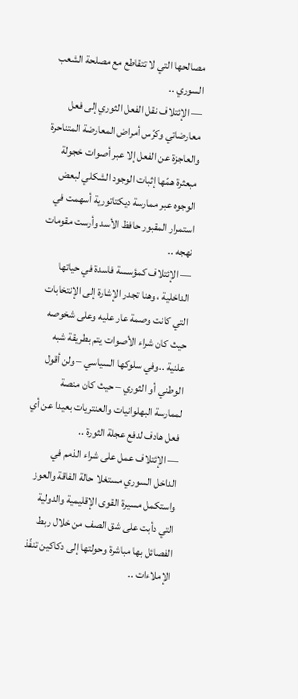مصالحها التي لا تتقاطع مع مصلحة الشعب السوري ..
— الإئتلاف نقل الفعل الثوري إلى فعل معارضاتي وكرّس أمراض المعارضة المتناحرة والعاجزة عن الفعل إلا عبر أصوات خجولة مبعثرة همّها إثبات الوجود الشكلي لبعض الوجوه عبر ممارسة ديكتاتورية أسهمت في استمرار المقبور حافظ الأسد وأرست مقومات نهجه ..
— الإئتلاف كمؤسسة فاسدة في حياتها الداخلية ، وهنا تجدر الإشارة إلى الإنتخابات التي كانت وصمة عار عليه وعلى شخوصه حيث كان شراء الأصوات يتم بطريقة شبه علنية ..وفي سلوكها السياسي – ولن أقول الوطني أو الثوري – حيث كان منصة لممارسة البهلوانيات والعنتريات بعيدا عن أي فعل هادف لدفع عجلة الثورة ..
— الإئتلاف عمل على شراء الذمم في الداخل السوري مستغلا حالة الفاقة والعوز واستكمل مسيرة القوى الإقليمية والدولية التي دأبت على شق الصف من خلال ربط الفصائل بها مباشرة وحولتها إلى دكاكين تنفّذ الإملاءات ..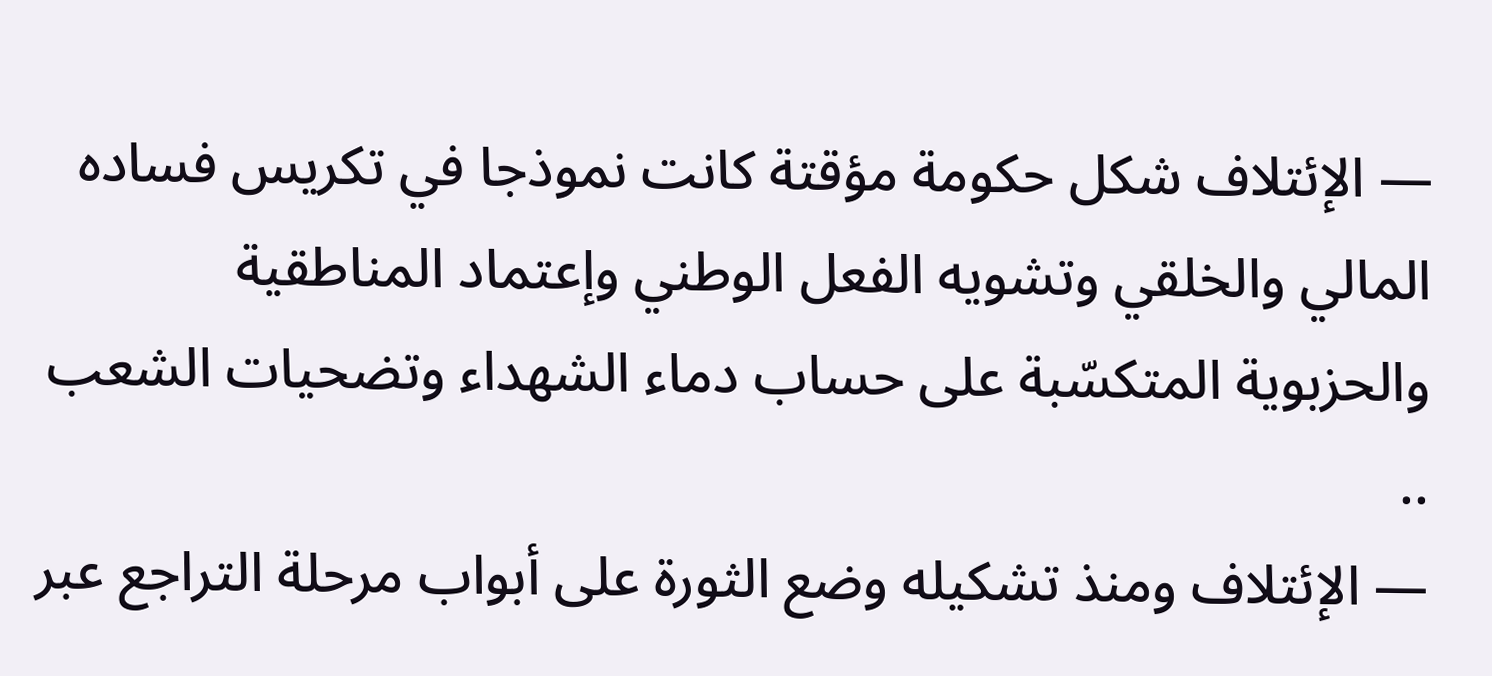— الإئتلاف شكل حكومة مؤقتة كانت نموذجا في تكريس فساده المالي والخلقي وتشويه الفعل الوطني وإعتماد المناطقية والحزبوية المتكسّبة على حساب دماء الشهداء وتضحيات الشعب ..
— الإئتلاف ومنذ تشكيله وضع الثورة على أبواب مرحلة التراجع عبر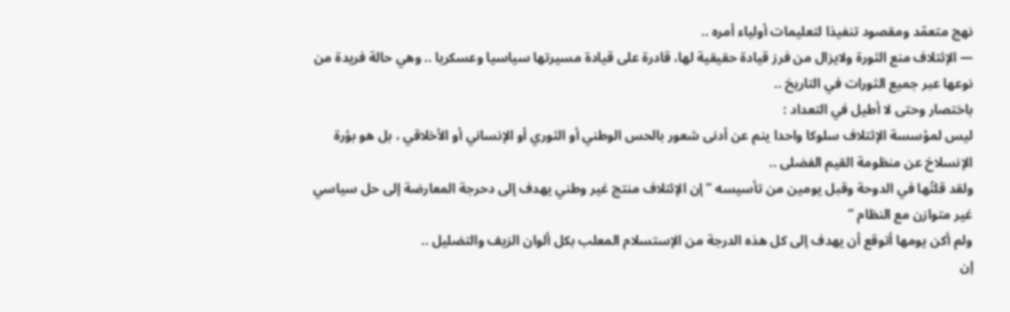نهج متعمّد ومقصود تنفيذا لتعليمات أولياء أمره ..
— الإئتلاف منع الثورة ولايزال من فرز قيادة حقيقية لها، قادرة على قيادة مسيرتها سياسيا وعسكريا .. وهي حالة فريدة من نوعها عبر جميع الثورات في التاريخ ..
باختصار وحتى لا أطيل في التعداد :
ليس لمؤسسة الإئتلاف سلوكا واحدا ينم عن أدنى شعور بالحس الوطني أو الثوري أو الإنساني أو الأخلاقي ، بل هو بؤرة الإنسلاخ عن منظومة القيم الفضلى ..
ولقد قلتُها في الدوحة وقبل يومين من تأسيسه ” إن الإئتلاف منتج غير وطني يهدف إلى دحرجة المعارضة إلى حل سياسي غير متوازن مع النظام ”
ولم أكن يومها أتوقع أن يهدف إلى كل هذه الدرجة من الإستسلام المعلب بكل ألوان الزيف والتضليل ..
إن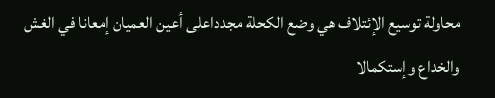محاولة توسيع الإئتلاف هي وضع الكحلة مجدداعلى أعين العميان إمعانا في الغش والخداع وإستكمالا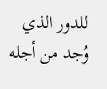للدور الذي وُجد من أجله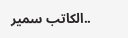..الكاتب سمير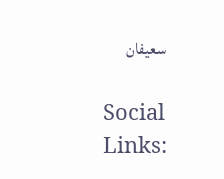سعيفان

Social Links: